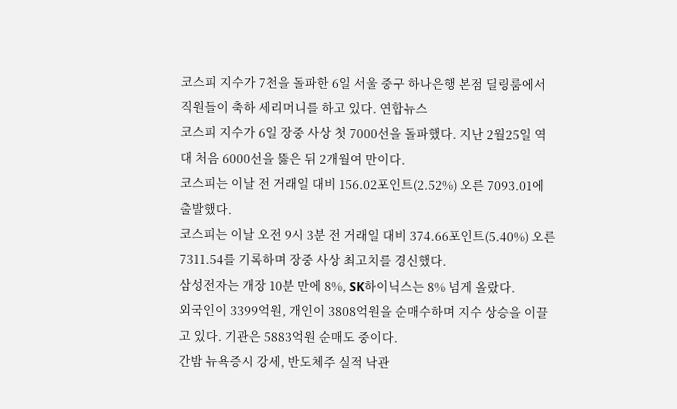코스피 지수가 7천을 돌파한 6일 서울 중구 하나은행 본점 딜링룸에서 직원들이 축하 세리머니를 하고 있다. 연합뉴스
코스피 지수가 6일 장중 사상 첫 7000선을 돌파했다. 지난 2월25일 역대 처음 6000선을 뚫은 뒤 2개월여 만이다.
코스피는 이날 전 거래일 대비 156.02포인트(2.52%) 오른 7093.01에 출발했다.
코스피는 이날 오전 9시 3분 전 거래일 대비 374.66포인트(5.40%) 오른 7311.54를 기록하며 장중 사상 최고치를 경신했다.
삼성전자는 개장 10분 만에 8%, SK하이닉스는 8% 넘게 올랐다.
외국인이 3399억원, 개인이 3808억원을 순매수하며 지수 상승을 이끌고 있다. 기관은 5883억원 순매도 중이다.
간밤 뉴욕증시 강세, 반도체주 실적 낙관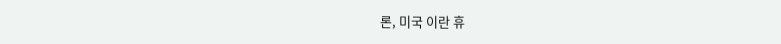론, 미국 이란 휴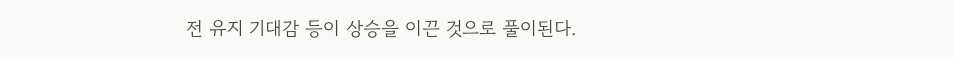전 유지 기대감 등이 상승을 이끈 것으로 풀이된다.